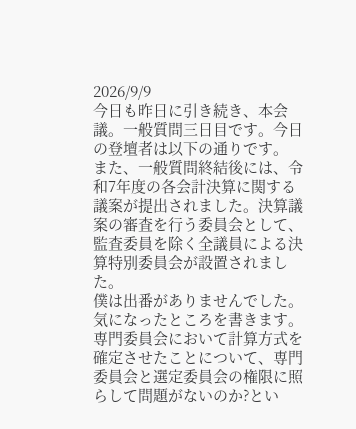2026/9/9
今日も昨日に引き続き、本会議。一般質問三日目です。今日の登壇者は以下の通りです。
また、一般質問終結後には、令和7年度の各会計決算に関する議案が提出されました。決算議案の審査を行う委員会として、監査委員を除く全議員による決算特別委員会が設置されました。
僕は出番がありませんでした。気になったところを書きます。
専門委員会において計算方式を確定させたことについて、専門委員会と選定委員会の権限に照らして問題がないのか?とい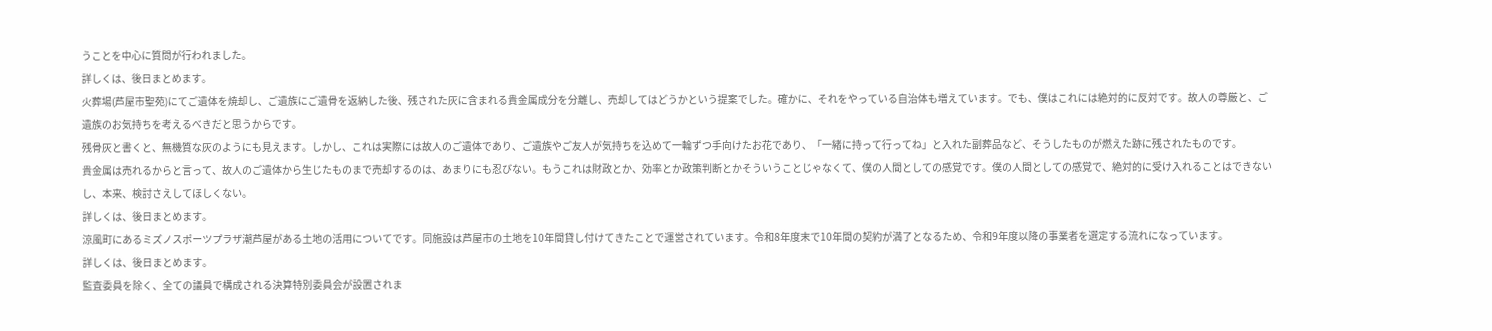うことを中心に質問が行われました。
詳しくは、後日まとめます。
火葬場(芦屋市聖苑)にてご遺体を焼却し、ご遺族にご遺骨を返納した後、残された灰に含まれる貴金属成分を分離し、売却してはどうかという提案でした。確かに、それをやっている自治体も増えています。でも、僕はこれには絶対的に反対です。故人の尊厳と、ご遺族のお気持ちを考えるべきだと思うからです。
残骨灰と書くと、無機質な灰のようにも見えます。しかし、これは実際には故人のご遺体であり、ご遺族やご友人が気持ちを込めて一輪ずつ手向けたお花であり、「一緒に持って行ってね」と入れた副葬品など、そうしたものが燃えた跡に残されたものです。
貴金属は売れるからと言って、故人のご遺体から生じたものまで売却するのは、あまりにも忍びない。もうこれは財政とか、効率とか政策判断とかそういうことじゃなくて、僕の人間としての感覚です。僕の人間としての感覚で、絶対的に受け入れることはできないし、本来、検討さえしてほしくない。
詳しくは、後日まとめます。
涼風町にあるミズノスポーツプラザ潮芦屋がある土地の活用についてです。同施設は芦屋市の土地を10年間貸し付けてきたことで運営されています。令和8年度末で10年間の契約が満了となるため、令和9年度以降の事業者を選定する流れになっています。
詳しくは、後日まとめます。
監査委員を除く、全ての議員で構成される決算特別委員会が設置されま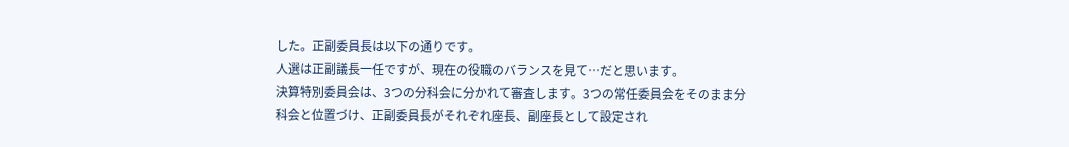した。正副委員長は以下の通りです。
人選は正副議長一任ですが、現在の役職のバランスを見て…だと思います。
決算特別委員会は、3つの分科会に分かれて審査します。3つの常任委員会をそのまま分科会と位置づけ、正副委員長がそれぞれ座長、副座長として設定され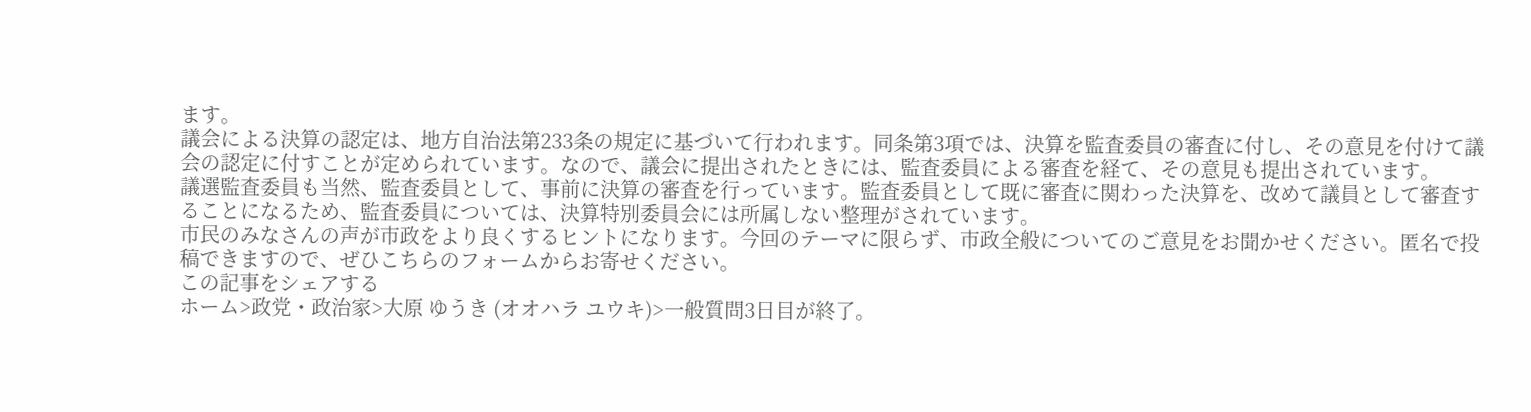ます。
議会による決算の認定は、地方自治法第233条の規定に基づいて行われます。同条第3項では、決算を監査委員の審査に付し、その意見を付けて議会の認定に付すことが定められています。なので、議会に提出されたときには、監査委員による審査を経て、その意見も提出されています。
議選監査委員も当然、監査委員として、事前に決算の審査を行っています。監査委員として既に審査に関わった決算を、改めて議員として審査することになるため、監査委員については、決算特別委員会には所属しない整理がされています。
市民のみなさんの声が市政をより良くするヒントになります。今回のテーマに限らず、市政全般についてのご意見をお聞かせください。匿名で投稿できますので、ぜひこちらのフォームからお寄せください。
この記事をシェアする
ホーム>政党・政治家>大原 ゆうき (オオハラ ユウキ)>一般質問3日目が終了。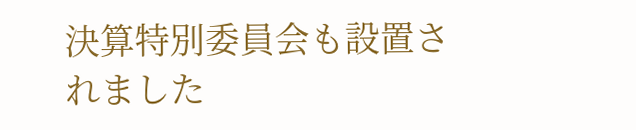決算特別委員会も設置されました